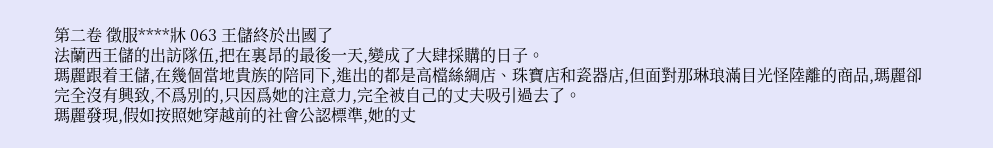第二卷 徵服****牀 063 王儲終於出國了
法蘭西王儲的出訪隊伍,把在裏昂的最後一天,變成了大肆採購的日子。
瑪麗跟着王儲,在幾個當地貴族的陪同下,進出的都是高檔絲綢店、珠寶店和瓷器店,但面對那琳琅滿目光怪陸離的商品,瑪麗卻完全沒有興致,不爲別的,只因爲她的注意力,完全被自己的丈夫吸引過去了。
瑪麗發現,假如按照她穿越前的社會公認標準,她的丈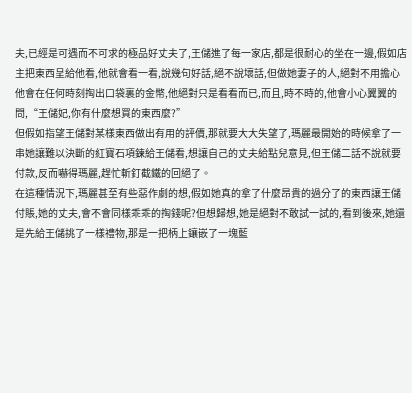夫,已經是可遇而不可求的極品好丈夫了,王儲進了每一家店,都是很耐心的坐在一邊,假如店主把東西呈給他看,他就會看一看,說幾句好話,絕不說壞話,但做她妻子的人,絕對不用擔心他會在任何時刻掏出口袋裏的金幣,他絕對只是看看而已,而且,時不時的,他會小心翼翼的問,“王儲妃,你有什麼想買的東西麼?”
但假如指望王儲對某樣東西做出有用的評價,那就要大大失望了,瑪麗最開始的時候拿了一串她讓難以決斷的紅寶石項鍊給王儲看,想讓自己的丈夫給點兒意見,但王儲二話不說就要付款,反而嚇得瑪麗,趕忙斬釘截鐵的回絕了。
在這種情況下,瑪麗甚至有些惡作劇的想,假如她真的拿了什麼昂貴的過分了的東西讓王儲付賬,她的丈夫,會不會同樣乖乖的掏錢呢?但想歸想,她是絕對不敢試一試的,看到後來,她還是先給王儲挑了一樣禮物,那是一把柄上鑲嵌了一塊藍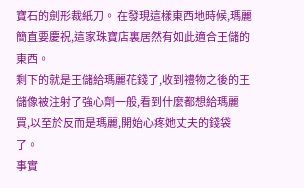寶石的劍形裁紙刀。 在發現這樣東西地時候,瑪麗簡直要慶祝,這家珠寶店裏居然有如此適合王儲的東西。
剩下的就是王儲給瑪麗花錢了,收到禮物之後的王儲像被注射了強心劑一般,看到什麼都想給瑪麗買,以至於反而是瑪麗,開始心疼她丈夫的錢袋了。
事實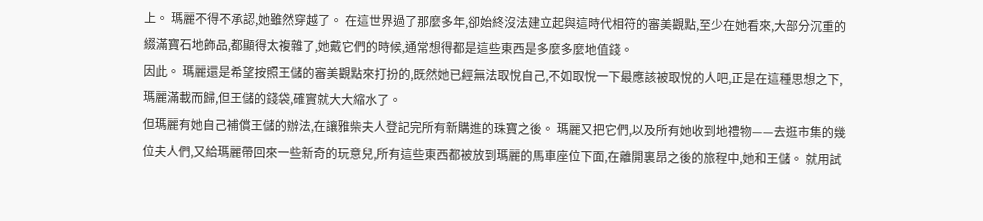上。 瑪麗不得不承認,她雖然穿越了。 在這世界過了那麼多年,卻始終沒法建立起與這時代相符的審美觀點,至少在她看來,大部分沉重的綴滿寶石地飾品,都顯得太複雜了,她戴它們的時候,通常想得都是這些東西是多麼多麼地值錢。
因此。 瑪麗還是希望按照王儲的審美觀點來打扮的,既然她已經無法取悅自己,不如取悅一下最應該被取悅的人吧,正是在這種思想之下,瑪麗滿載而歸,但王儲的錢袋,確實就大大縮水了。
但瑪麗有她自己補償王儲的辦法,在讓雅柴夫人登記完所有新購進的珠寶之後。 瑪麗又把它們,以及所有她收到地禮物——去逛市集的幾位夫人們,又給瑪麗帶回來一些新奇的玩意兒,所有這些東西都被放到瑪麗的馬車座位下面,在離開裏昂之後的旅程中,她和王儲。 就用試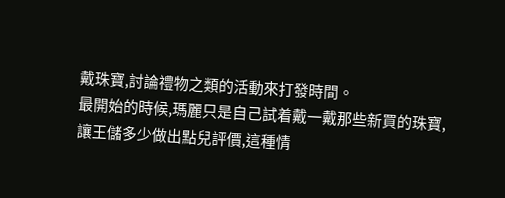戴珠寶,討論禮物之類的活動來打發時間。
最開始的時候,瑪麗只是自己試着戴一戴那些新買的珠寶,讓王儲多少做出點兒評價,這種情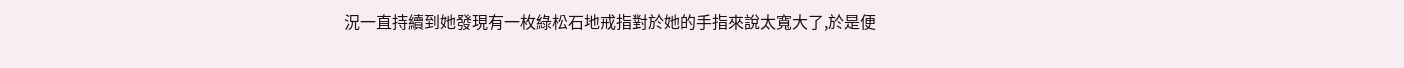況一直持續到她發現有一枚綠松石地戒指對於她的手指來說太寬大了,於是便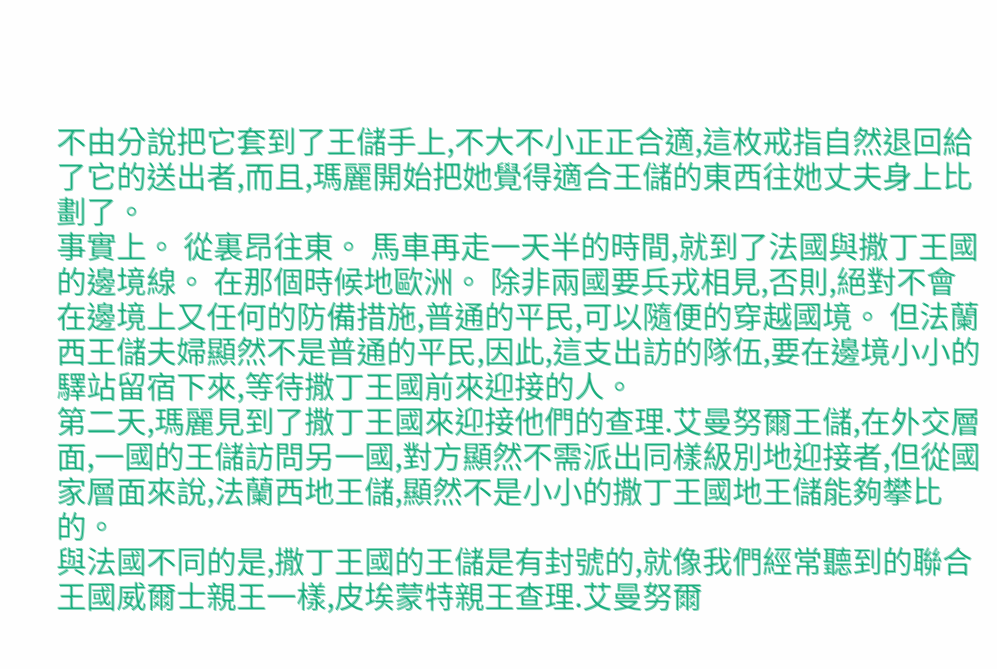不由分說把它套到了王儲手上,不大不小正正合適,這枚戒指自然退回給了它的送出者,而且,瑪麗開始把她覺得適合王儲的東西往她丈夫身上比劃了。
事實上。 從裏昂往東。 馬車再走一天半的時間,就到了法國與撒丁王國的邊境線。 在那個時候地歐洲。 除非兩國要兵戎相見,否則,絕對不會在邊境上又任何的防備措施,普通的平民,可以隨便的穿越國境。 但法蘭西王儲夫婦顯然不是普通的平民,因此,這支出訪的隊伍,要在邊境小小的驛站留宿下來,等待撒丁王國前來迎接的人。
第二天,瑪麗見到了撒丁王國來迎接他們的查理.艾曼努爾王儲,在外交層面,一國的王儲訪問另一國,對方顯然不需派出同樣級別地迎接者,但從國家層面來說,法蘭西地王儲,顯然不是小小的撒丁王國地王儲能夠攀比的。
與法國不同的是,撒丁王國的王儲是有封號的,就像我們經常聽到的聯合王國威爾士親王一樣,皮埃蒙特親王查理.艾曼努爾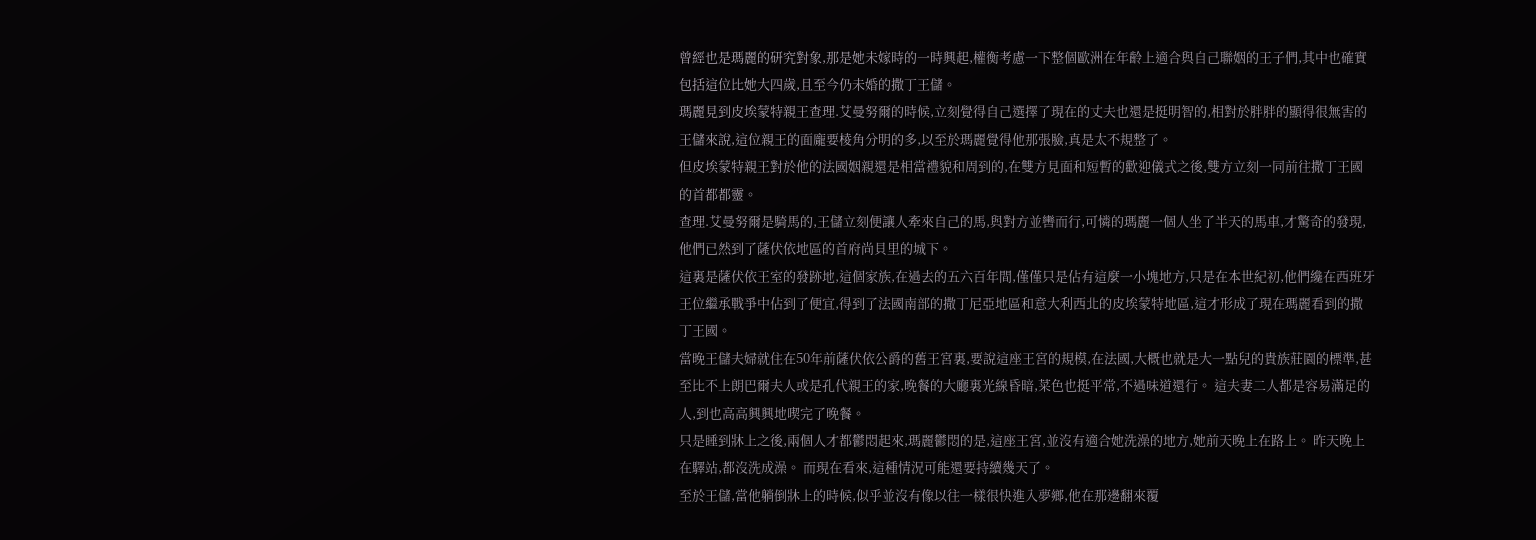曾經也是瑪麗的研究對象,那是她未嫁時的一時興起,權衡考慮一下整個歐洲在年齡上適合與自己聯姻的王子們,其中也確實包括這位比她大四歲,且至今仍未婚的撒丁王儲。
瑪麗見到皮埃蒙特親王查理.艾曼努爾的時候,立刻覺得自己選擇了現在的丈夫也還是挺明智的,相對於胖胖的顯得很無害的王儲來說,這位親王的面龐要棱角分明的多,以至於瑪麗覺得他那張臉,真是太不規整了。
但皮埃蒙特親王對於他的法國姻親還是相當禮貌和周到的,在雙方見面和短暫的歡迎儀式之後,雙方立刻一同前往撒丁王國的首都都靈。
查理.艾曼努爾是騎馬的,王儲立刻便讓人牽來自己的馬,與對方並轡而行,可憐的瑪麗一個人坐了半天的馬車,才驚奇的發現,他們已然到了薩伏依地區的首府尚貝里的城下。
這裏是薩伏依王室的發跡地,這個家族,在過去的五六百年間,僅僅只是佔有這麼一小塊地方,只是在本世紀初,他們纔在西班牙王位繼承戰爭中佔到了便宜,得到了法國南部的撒丁尼亞地區和意大利西北的皮埃蒙特地區,這才形成了現在瑪麗看到的撒丁王國。
當晚王儲夫婦就住在50年前薩伏依公爵的舊王宮裏,要說這座王宮的規模,在法國,大概也就是大一點兒的貴族莊園的標準,甚至比不上朗巴爾夫人或是孔代親王的家,晚餐的大廳裏光線昏暗,菜色也挺平常,不過味道還行。 這夫妻二人都是容易滿足的人,到也高高興興地喫完了晚餐。
只是睡到牀上之後,兩個人才都鬱悶起來,瑪麗鬱悶的是,這座王宮,並沒有適合她洗澡的地方,她前天晚上在路上。 昨天晚上在驛站,都沒洗成澡。 而現在看來,這種情況可能還要持續幾天了。
至於王儲,當他躺倒牀上的時候,似乎並沒有像以往一樣很快進入夢鄉,他在那邊翻來覆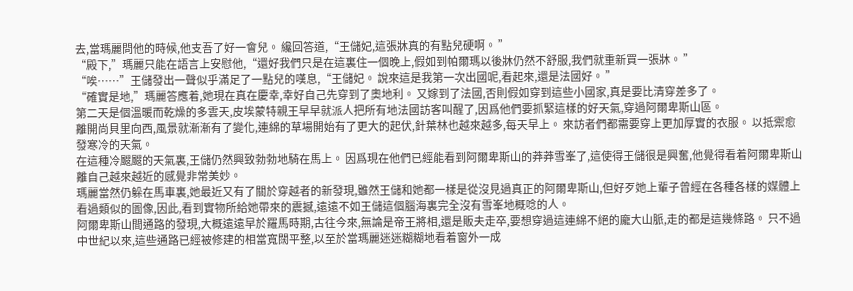去,當瑪麗問他的時候,他支吾了好一會兒。 纔回答道,“王儲妃,這張牀真的有點兒硬啊。 ”
“殿下,”瑪麗只能在語言上安慰他,“還好我們只是在這裏住一個晚上,假如到帕爾瑪以後牀仍然不舒服,我們就重新買一張牀。 ”
“唉……”王儲發出一聲似乎滿足了一點兒的嘆息,“王儲妃。 說來這是我第一次出國呢,看起來,還是法國好。 ”
“確實是地,”瑪麗答應着,她現在真在慶幸,幸好自己先穿到了奧地利。 又嫁到了法國,否則假如穿到這些小國家,真是要比清穿差多了。
第二天是個溫暖而乾燥的多雲天,皮埃蒙特親王早早就派人把所有地法國訪客叫醒了,因爲他們要抓緊這樣的好天氣,穿過阿爾卑斯山區。
離開尚貝里向西,風景就漸漸有了變化,連綿的草場開始有了更大的起伏,針葉林也越來越多,每天早上。 來訪者們都需要穿上更加厚實的衣服。 以抵禦愈發寒冷的天氣。
在這種冷颼颼的天氣裏,王儲仍然興致勃勃地騎在馬上。 因爲現在他們已經能看到阿爾卑斯山的莽莽雪峯了,這使得王儲很是興奮,他覺得看着阿爾卑斯山離自己越來越近的感覺非常美妙。
瑪麗當然仍躲在馬車裏,她最近又有了關於穿越者的新發現,雖然王儲和她都一樣是從沒見過真正的阿爾卑斯山,但好歹她上輩子曾經在各種各樣的媒體上看過類似的圖像,因此,看到實物所給她帶來的震撼,遠遠不如王儲這個腦海裏完全沒有雪峯地概唸的人。
阿爾卑斯山間通路的發現,大概遠遠早於羅馬時期,古往今來,無論是帝王將相,還是販夫走卒,要想穿過這連綿不絕的龐大山脈,走的都是這幾條路。 只不過中世紀以來,這些通路已經被修建的相當寬闊平整,以至於當瑪麗迷迷糊糊地看着窗外一成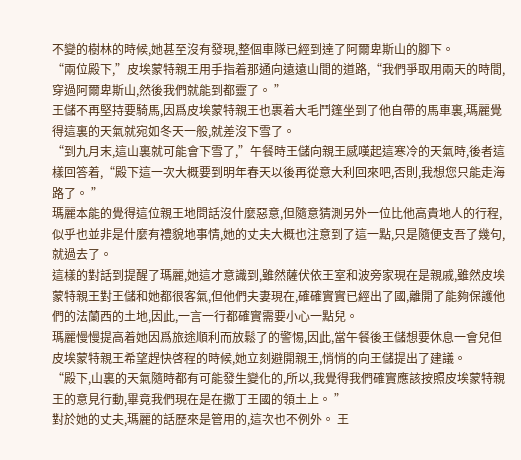不變的樹林的時候,她甚至沒有發現,整個車隊已經到達了阿爾卑斯山的腳下。
“兩位殿下,”皮埃蒙特親王用手指着那通向遠遠山間的道路,“我們爭取用兩天的時間,穿過阿爾卑斯山,然後我們就能到都靈了。 ”
王儲不再堅持要騎馬,因爲皮埃蒙特親王也裹着大毛鬥篷坐到了他自帶的馬車裏,瑪麗覺得這裏的天氣就宛如冬天一般,就差沒下雪了。
“到九月末,這山裏就可能會下雪了,”午餐時王儲向親王感嘆起這寒冷的天氣時,後者這樣回答着,“殿下這一次大概要到明年春天以後再從意大利回來吧,否則,我想您只能走海路了。 ”
瑪麗本能的覺得這位親王地問話沒什麼惡意,但隨意猜測另外一位比他高貴地人的行程,似乎也並非是什麼有禮貌地事情,她的丈夫大概也注意到了這一點,只是隨便支吾了幾句,就過去了。
這樣的對話到提醒了瑪麗,她這才意識到,雖然薩伏依王室和波旁家現在是親戚,雖然皮埃蒙特親王對王儲和她都很客氣,但他們夫妻現在,確確實實已經出了國,離開了能夠保護他們的法蘭西的土地,因此,一言一行都確實需要小心一點兒。
瑪麗慢慢提高着她因爲旅途順利而放鬆了的警惕,因此,當午餐後王儲想要休息一會兒但皮埃蒙特親王希望趕快啓程的時候,她立刻避開親王,悄悄的向王儲提出了建議。
“殿下,山裏的天氣隨時都有可能發生變化的,所以,我覺得我們確實應該按照皮埃蒙特親王的意見行動,畢竟我們現在是在撒丁王國的領土上。 ”
對於她的丈夫,瑪麗的話歷來是管用的,這次也不例外。 王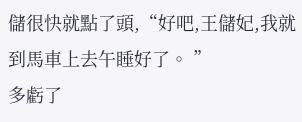儲很快就點了頭,“好吧,王儲妃,我就到馬車上去午睡好了。 ”
多虧了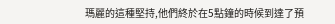瑪麗的這種堅持,他們終於在5點鐘的時候到達了預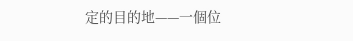定的目的地——一個位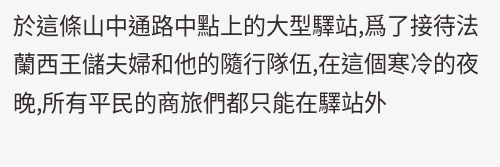於這條山中通路中點上的大型驛站,爲了接待法蘭西王儲夫婦和他的隨行隊伍,在這個寒冷的夜晚,所有平民的商旅們都只能在驛站外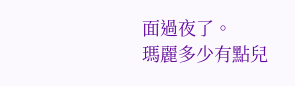面過夜了。
瑪麗多少有點兒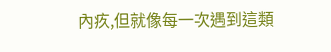內疚,但就像每一次遇到這類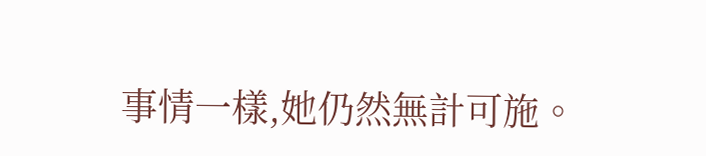事情一樣,她仍然無計可施。